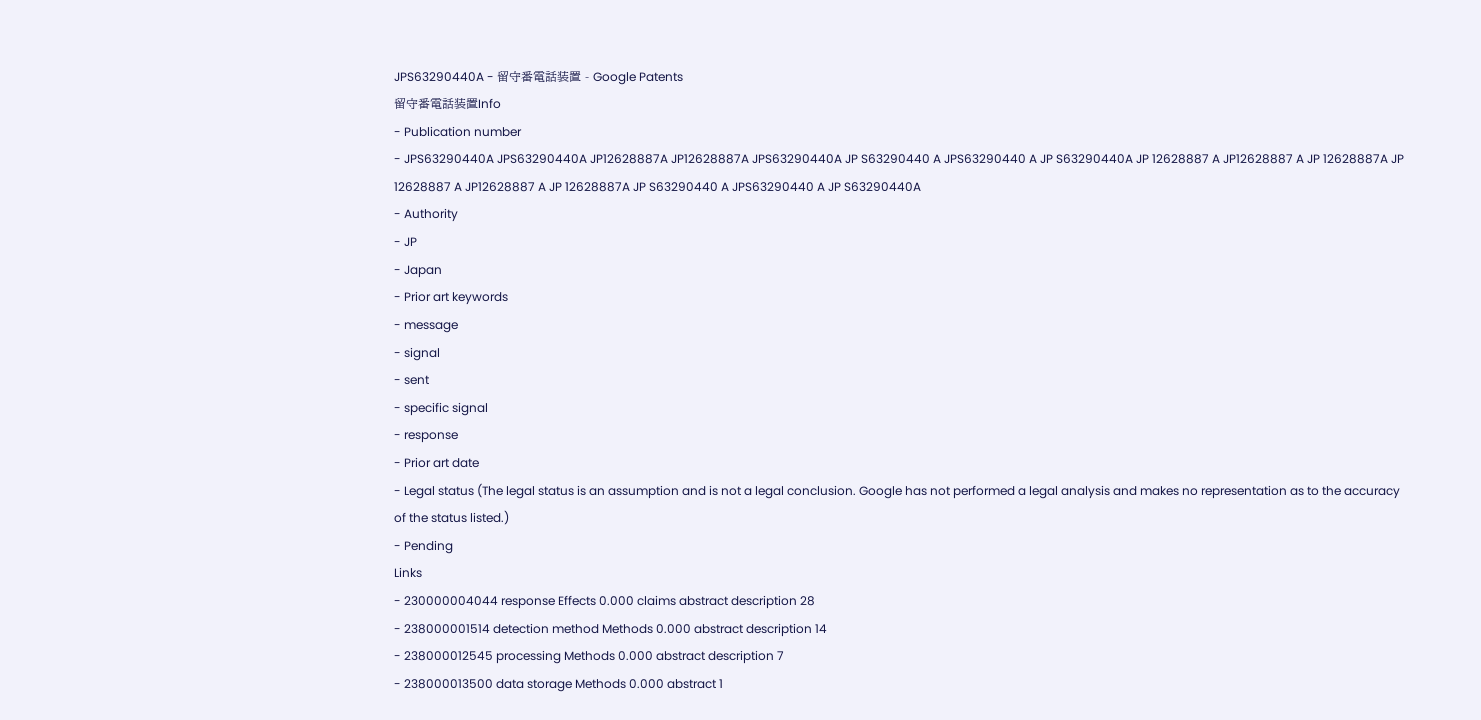JPS63290440A - 留守番電話装置 - Google Patents
留守番電話装置Info
- Publication number
- JPS63290440A JPS63290440A JP12628887A JP12628887A JPS63290440A JP S63290440 A JPS63290440 A JP S63290440A JP 12628887 A JP12628887 A JP 12628887A JP 12628887 A JP12628887 A JP 12628887A JP S63290440 A JPS63290440 A JP S63290440A
- Authority
- JP
- Japan
- Prior art keywords
- message
- signal
- sent
- specific signal
- response
- Prior art date
- Legal status (The legal status is an assumption and is not a legal conclusion. Google has not performed a legal analysis and makes no representation as to the accuracy of the status listed.)
- Pending
Links
- 230000004044 response Effects 0.000 claims abstract description 28
- 238000001514 detection method Methods 0.000 abstract description 14
- 238000012545 processing Methods 0.000 abstract description 7
- 238000013500 data storage Methods 0.000 abstract 1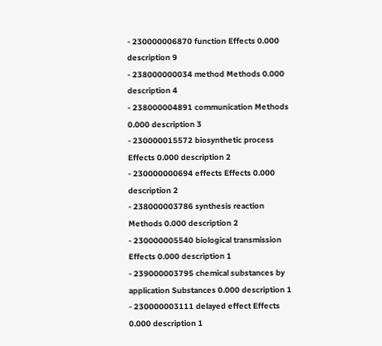- 230000006870 function Effects 0.000 description 9
- 238000000034 method Methods 0.000 description 4
- 238000004891 communication Methods 0.000 description 3
- 230000015572 biosynthetic process Effects 0.000 description 2
- 230000000694 effects Effects 0.000 description 2
- 238000003786 synthesis reaction Methods 0.000 description 2
- 230000005540 biological transmission Effects 0.000 description 1
- 239000003795 chemical substances by application Substances 0.000 description 1
- 230000003111 delayed effect Effects 0.000 description 1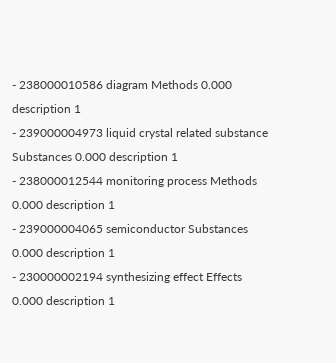- 238000010586 diagram Methods 0.000 description 1
- 239000004973 liquid crystal related substance Substances 0.000 description 1
- 238000012544 monitoring process Methods 0.000 description 1
- 239000004065 semiconductor Substances 0.000 description 1
- 230000002194 synthesizing effect Effects 0.000 description 1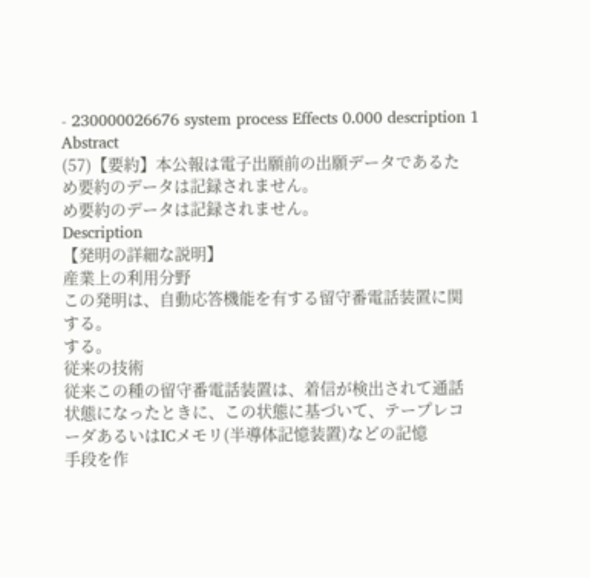- 230000026676 system process Effects 0.000 description 1
Abstract
(57)【要約】本公報は電子出願前の出願データであるた
め要約のデータは記録されません。
め要約のデータは記録されません。
Description
【発明の詳細な説明】
産業上の利用分野
この発明は、自動応答機能を有する留守番電話装置に関
する。
する。
従来の技術
従来この種の留守番電話装置は、着信が検出されて通話
状態になったときに、この状態に基づいて、テープレコ
ーダあるいはICメモリ(半導体記憶装置)などの記憶
手段を作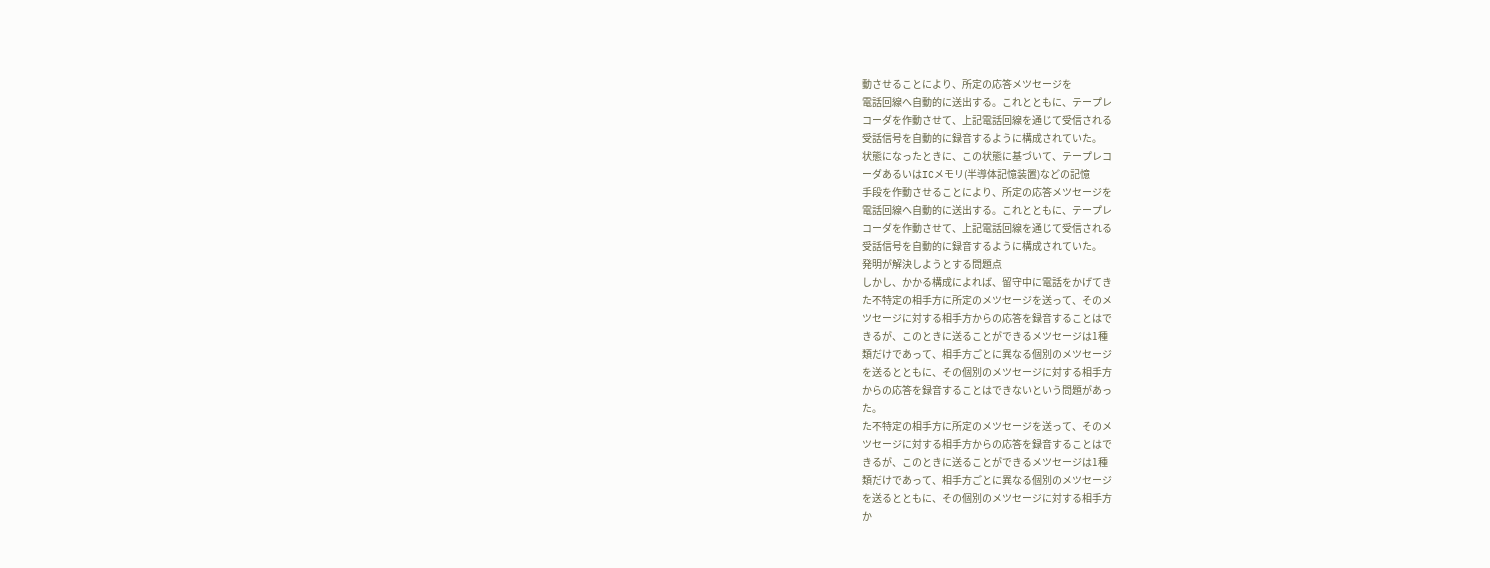動させることにより、所定の応答メツセージを
電話回線へ自動的に送出する。これとともに、テープレ
コーダを作動させて、上記電話回線を通じて受信される
受話信号を自動的に録音するように構成されていた。
状態になったときに、この状態に基づいて、テープレコ
ーダあるいはICメモリ(半導体記憶装置)などの記憶
手段を作動させることにより、所定の応答メツセージを
電話回線へ自動的に送出する。これとともに、テープレ
コーダを作動させて、上記電話回線を通じて受信される
受話信号を自動的に録音するように構成されていた。
発明が解決しようとする問題点
しかし、かかる構成によれば、留守中に電話をかげてき
た不特定の相手方に所定のメツセージを送って、そのメ
ツセージに対する相手方からの応答を録音することはで
きるが、このときに送ることができるメツセージは1種
類だけであって、相手方ごとに異なる個別のメツセージ
を送るとともに、その個別のメツセージに対する相手方
からの応答を録音することはできないという問題があっ
た。
た不特定の相手方に所定のメツセージを送って、そのメ
ツセージに対する相手方からの応答を録音することはで
きるが、このときに送ることができるメツセージは1種
類だけであって、相手方ごとに異なる個別のメツセージ
を送るとともに、その個別のメツセージに対する相手方
か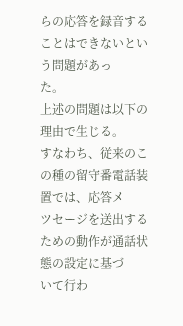らの応答を録音することはできないという問題があっ
た。
上述の問題は以下の理由で生じる。
すなわち、従来のこの種の留守番電話装置では、応答メ
ツセージを送出するための動作が通話状態の設定に基づ
いて行わ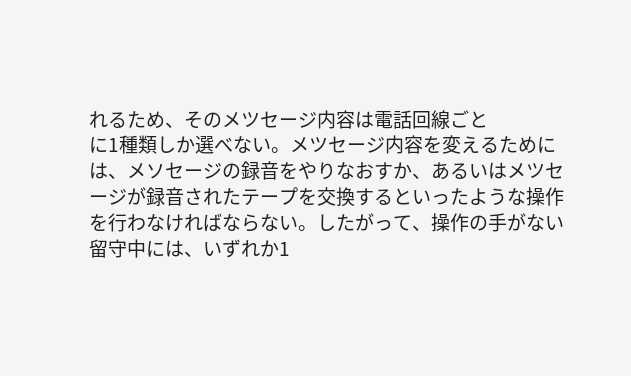れるため、そのメツセージ内容は電話回線ごと
に1種類しか選べない。メツセージ内容を変えるために
は、メソセージの録音をやりなおすか、あるいはメツセ
ージが録音されたテープを交換するといったような操作
を行わなければならない。したがって、操作の手がない
留守中には、いずれか1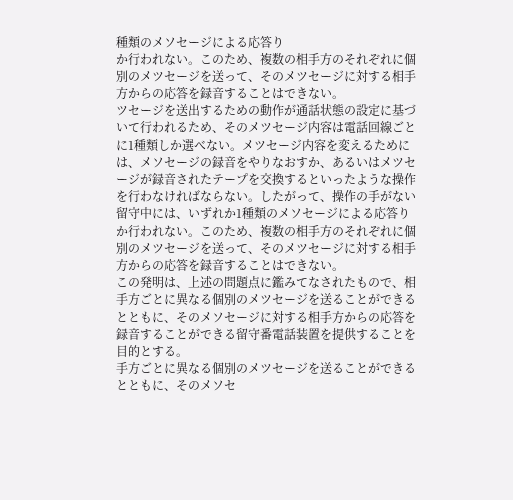種類のメソセージによる応答り
か行われない。このため、複数の相手方のそれぞれに個
別のメツセージを送って、そのメツセージに対する相手
方からの応答を録音することはできない。
ツセージを送出するための動作が通話状態の設定に基づ
いて行われるため、そのメツセージ内容は電話回線ごと
に1種類しか選べない。メツセージ内容を変えるために
は、メソセージの録音をやりなおすか、あるいはメツセ
ージが録音されたテープを交換するといったような操作
を行わなければならない。したがって、操作の手がない
留守中には、いずれか1種類のメソセージによる応答り
か行われない。このため、複数の相手方のそれぞれに個
別のメツセージを送って、そのメツセージに対する相手
方からの応答を録音することはできない。
この発明は、上述の問題点に鑑みてなされたもので、相
手方ごとに異なる個別のメツセージを送ることができる
とともに、そのメソセージに対する相手方からの応答を
録音することができる留守番電話装置を提供することを
目的とする。
手方ごとに異なる個別のメツセージを送ることができる
とともに、そのメソセ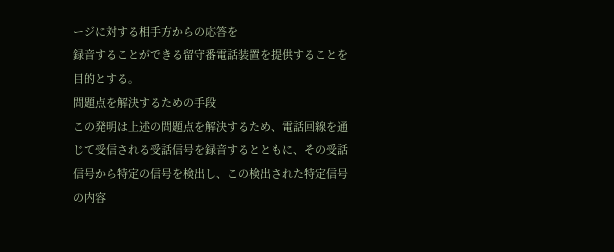ージに対する相手方からの応答を
録音することができる留守番電話装置を提供することを
目的とする。
問題点を解決するための手段
この発明は上述の問題点を解決するため、電話回線を通
じて受信される受話信号を録音するとともに、その受話
信号から特定の信号を検出し、この検出された特定信号
の内容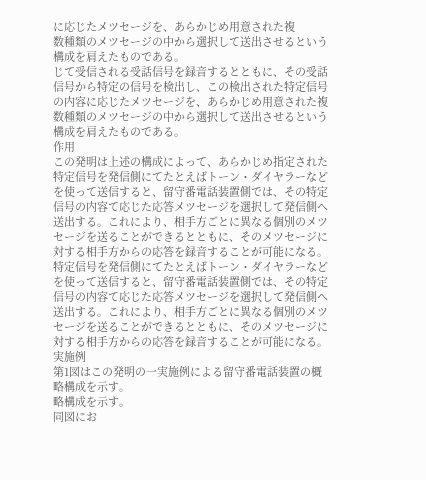に応じたメツセージを、あらかじめ用意された複
数種類のメツセージの中から選択して送出させるという
構成を肩えたものである。
じて受信される受話信号を録音するとともに、その受話
信号から特定の信号を検出し、この検出された特定信号
の内容に応じたメツセージを、あらかじめ用意された複
数種類のメツセージの中から選択して送出させるという
構成を肩えたものである。
作用
この発明は上述の構成によって、あらかじめ指定された
特定信号を発信側にてたとえばトーン・ダイヤラーなど
を使って送信すると、留守番電話装置側では、その特定
信号の内容て応じた応答メツセージを選択して発信側へ
送出する。これにより、相手方ごとに異なる個別のメツ
セージを送ることができるとともに、そのメツセージに
対する相手方からの応答を録音することが可能になる。
特定信号を発信側にてたとえばトーン・ダイヤラーなど
を使って送信すると、留守番電話装置側では、その特定
信号の内容て応じた応答メツセージを選択して発信側へ
送出する。これにより、相手方ごとに異なる個別のメツ
セージを送ることができるとともに、そのメツセージに
対する相手方からの応答を録音することが可能になる。
実施例
第1図はこの発明の一実施例による留守番電話装置の概
略構成を示す。
略構成を示す。
同図にお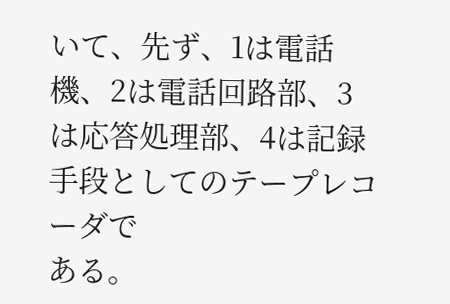いて、先ず、1は電話機、2は電話回路部、3
は応答処理部、4は記録手段としてのテープレコーダで
ある。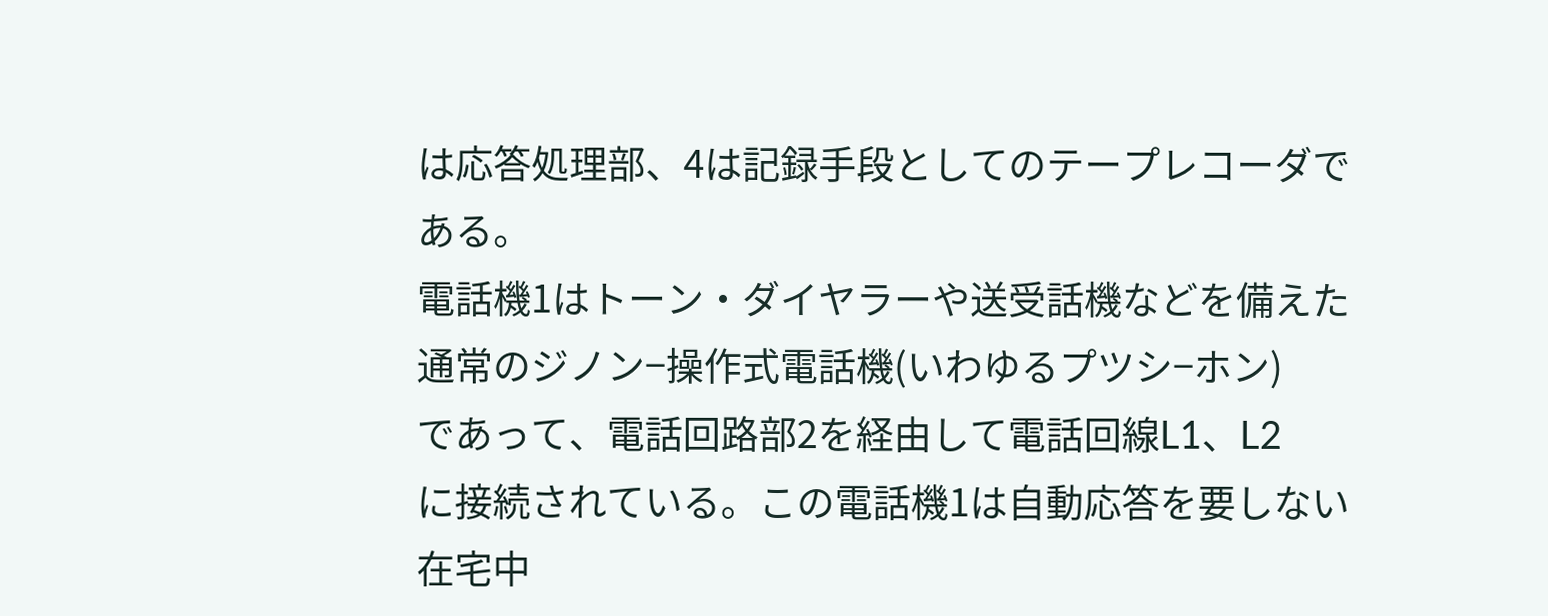は応答処理部、4は記録手段としてのテープレコーダで
ある。
電話機1はトーン・ダイヤラーや送受話機などを備えた
通常のジノン−操作式電話機(いわゆるプツシ−ホン)
であって、電話回路部2を経由して電話回線L1、L2
に接続されている。この電話機1は自動応答を要しない
在宅中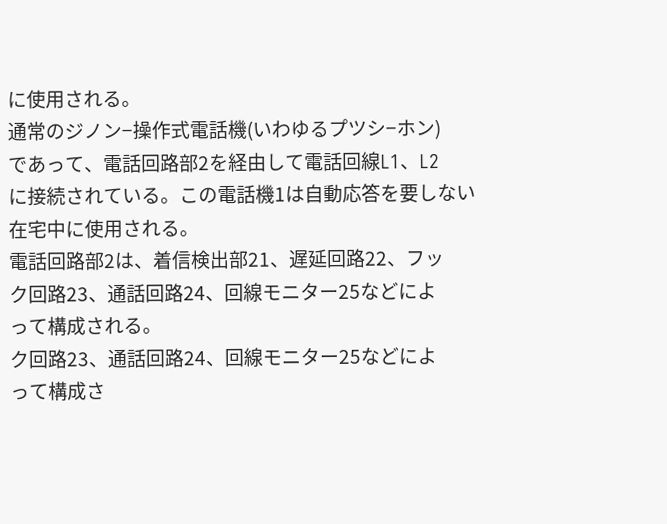に使用される。
通常のジノン−操作式電話機(いわゆるプツシ−ホン)
であって、電話回路部2を経由して電話回線L1、L2
に接続されている。この電話機1は自動応答を要しない
在宅中に使用される。
電話回路部2は、着信検出部21、遅延回路22、フッ
ク回路23、通話回路24、回線モニター25などによ
って構成される。
ク回路23、通話回路24、回線モニター25などによ
って構成さ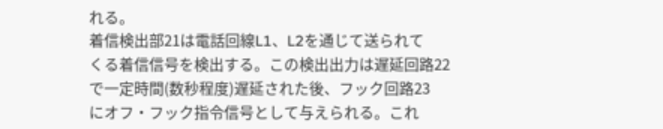れる。
着信検出部21は電話回線L1、L2を通じて送られて
くる着信信号を検出する。この検出出力は遅延回路22
で一定時間(数秒程度)遅延された後、フック回路23
にオフ・フック指令信号として与えられる。これ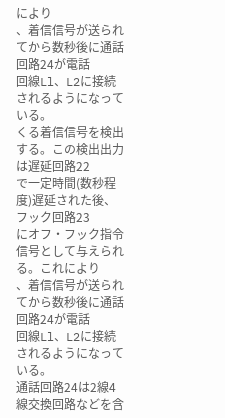により
、着信信号が送られてから数秒後に通話回路24が電話
回線Ll、L2に接続されるようになっている。
くる着信信号を検出する。この検出出力は遅延回路22
で一定時間(数秒程度)遅延された後、フック回路23
にオフ・フック指令信号として与えられる。これにより
、着信信号が送られてから数秒後に通話回路24が電話
回線Ll、L2に接続されるようになっている。
通話回路24は2線4線交換回路などを含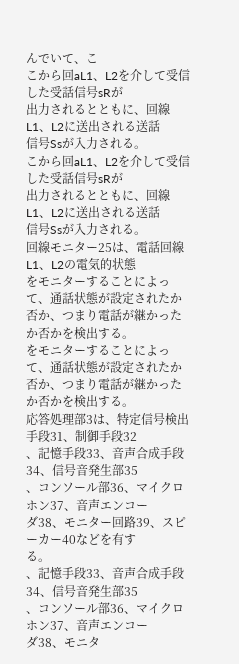んでいて、こ
こから回aL1、L2を介して受信した受話信号sRが
出力されるとともに、回線L1、L2に送出される送話
信号Ssが入力される。
こから回aL1、L2を介して受信した受話信号sRが
出力されるとともに、回線L1、L2に送出される送話
信号Ssが入力される。
回線モニター25は、電話回線L1、L2の電気的状態
をモニターすることによって、通話状態が設定されたか
否か、つまり電話が継かったか否かを検出する。
をモニターすることによって、通話状態が設定されたか
否か、つまり電話が継かったか否かを検出する。
応答処理部3は、特定信号検出手段31、制御手段32
、記憶手段33、音声合成手段34、信号音発生部35
、コンソール部36、マイクロホン37、音声エンコー
ダ38、モニター回路39、スピーカー40などを有す
る。
、記憶手段33、音声合成手段34、信号音発生部35
、コンソール部36、マイクロホン37、音声エンコー
ダ38、モニタ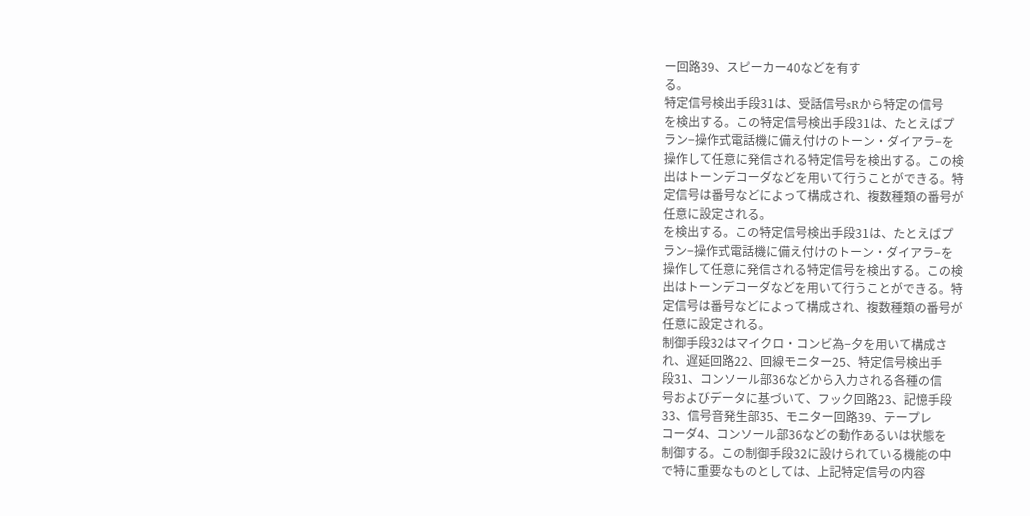ー回路39、スピーカー40などを有す
る。
特定信号検出手段31は、受話信号sRから特定の信号
を検出する。この特定信号検出手段31は、たとえばプ
ラン−操作式電話機に備え付けのトーン・ダイアラ−を
操作して任意に発信される特定信号を検出する。この検
出はトーンデコーダなどを用いて行うことができる。特
定信号は番号などによって構成され、複数種類の番号が
任意に設定される。
を検出する。この特定信号検出手段31は、たとえばプ
ラン−操作式電話機に備え付けのトーン・ダイアラ−を
操作して任意に発信される特定信号を検出する。この検
出はトーンデコーダなどを用いて行うことができる。特
定信号は番号などによって構成され、複数種類の番号が
任意に設定される。
制御手段32はマイクロ・コンビ為−夕を用いて構成さ
れ、遅延回路22、回線モニター25、特定信号検出手
段31、コンソール部36などから入力される各種の信
号およびデータに基づいて、フック回路23、記憶手段
33、信号音発生部35、モニター回路39、テープレ
コーダ4、コンソール部36などの動作あるいは状態を
制御する。この制御手段32に設けられている機能の中
で特に重要なものとしては、上記特定信号の内容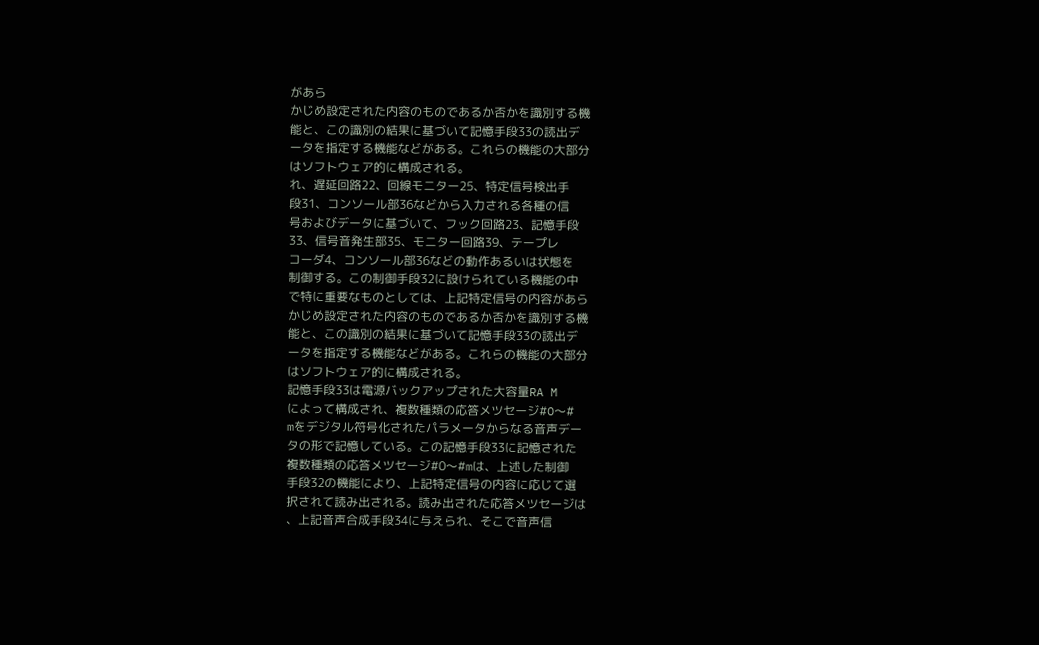があら
かじめ設定された内容のものであるか否かを識別する機
能と、この識別の結果に基づいて記憶手段33の読出デ
ータを指定する機能などがある。これらの機能の大部分
はソフトウェア的に構成される。
れ、遅延回路22、回線モニター25、特定信号検出手
段31、コンソール部36などから入力される各種の信
号およびデータに基づいて、フック回路23、記憶手段
33、信号音発生部35、モニター回路39、テープレ
コーダ4、コンソール部36などの動作あるいは状態を
制御する。この制御手段32に設けられている機能の中
で特に重要なものとしては、上記特定信号の内容があら
かじめ設定された内容のものであるか否かを識別する機
能と、この識別の結果に基づいて記憶手段33の読出デ
ータを指定する機能などがある。これらの機能の大部分
はソフトウェア的に構成される。
記憶手段33は電源バックアップされた大容量RA M
によって構成され、複数種類の応答メツセージ#O〜#
mをデジタル符号化されたパラメータからなる音声デー
タの形で記憶している。この記憶手段33に記憶された
複数種類の応答メツセージ#0〜#mは、上述した制御
手段32の機能により、上記特定信号の内容に応じて選
択されて読み出される。読み出された応答メツセージは
、上記音声合成手段34に与えられ、そこで音声信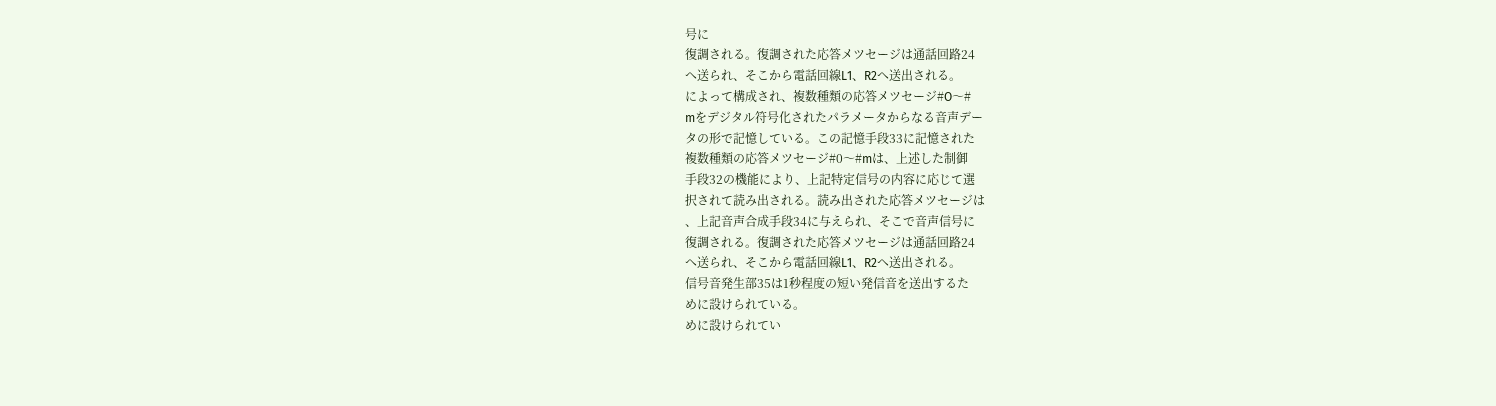号に
復調される。復調された応答メツセージは通話回路24
へ送られ、そこから電話回線L1、R2へ送出される。
によって構成され、複数種類の応答メツセージ#O〜#
mをデジタル符号化されたパラメータからなる音声デー
タの形で記憶している。この記憶手段33に記憶された
複数種類の応答メツセージ#0〜#mは、上述した制御
手段32の機能により、上記特定信号の内容に応じて選
択されて読み出される。読み出された応答メツセージは
、上記音声合成手段34に与えられ、そこで音声信号に
復調される。復調された応答メツセージは通話回路24
へ送られ、そこから電話回線L1、R2へ送出される。
信号音発生部35は1秒程度の短い発信音を送出するた
めに設けられている。
めに設けられてい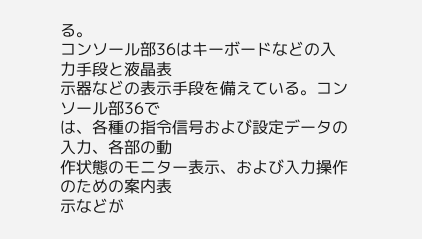る。
コンソール部36はキーボードなどの入力手段と液晶表
示器などの表示手段を備えている。コンソール部36で
は、各種の指令信号および設定データの入力、各部の動
作状態のモニター表示、および入力操作のための案内表
示などが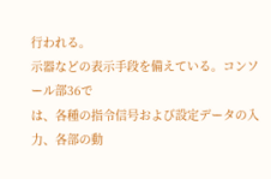行われる。
示器などの表示手段を備えている。コンソール部36で
は、各種の指令信号および設定データの入力、各部の動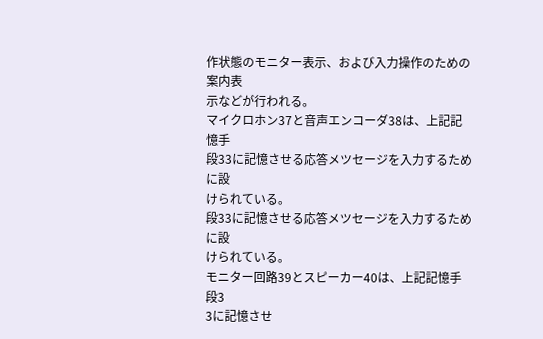作状態のモニター表示、および入力操作のための案内表
示などが行われる。
マイクロホン37と音声エンコーダ38は、上記記憶手
段33に記憶させる応答メツセージを入力するために設
けられている。
段33に記憶させる応答メツセージを入力するために設
けられている。
モニター回路39とスピーカー40は、上記記憶手段3
3に記憶させ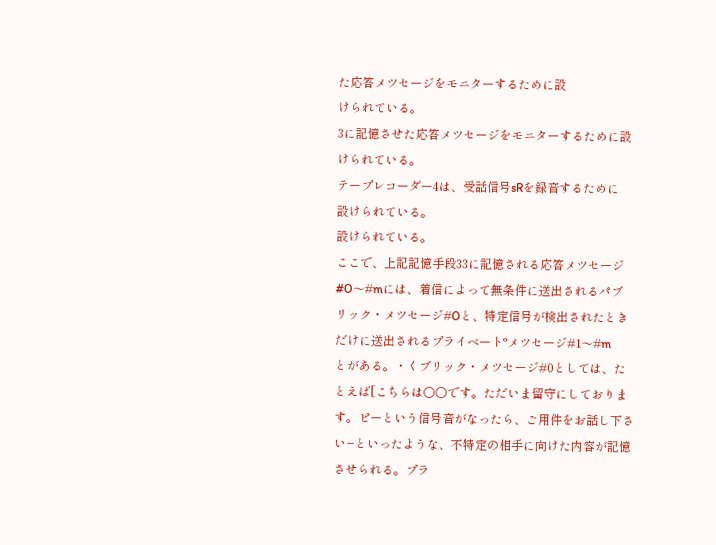た応答メツセージをモニターするために設
けられている。
3に記憶させた応答メツセージをモニターするために設
けられている。
テープレコーダー4は、受話信号sRを録音するために
設けられている。
設けられている。
ここで、上記記憶手段33に記憶される応答メツセージ
#O〜#mには、着信によって無条件に送出されるパブ
リック・メツセージ#Oと、特定信号が検出されたとき
だけに送出されるプライベート°メツセージ#1〜#m
とがある。・くブリック・メツセージ#0としては、た
とえば[こちらは○○です。ただいま留守にしておりま
す。ピーという信号音がなったら、ご用件をお話し下さ
い−といったような、不特定の相手に向けた内容が記憶
させられる。プラ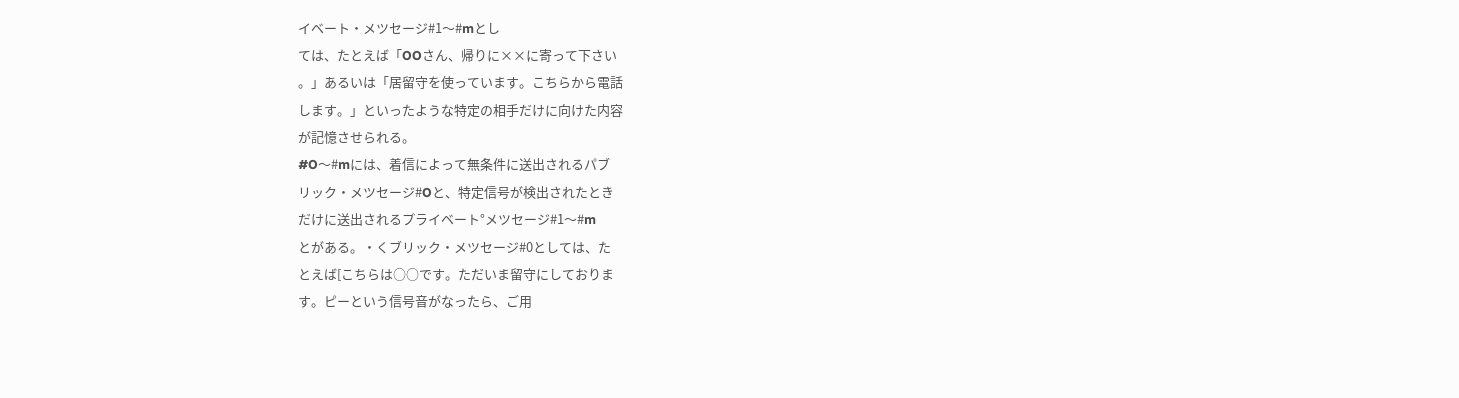イベート・メツセージ#1〜#mとし
ては、たとえば「OOさん、帰りに××に寄って下さい
。」あるいは「居留守を使っています。こちらから電話
します。」といったような特定の相手だけに向けた内容
が記憶させられる。
#O〜#mには、着信によって無条件に送出されるパブ
リック・メツセージ#Oと、特定信号が検出されたとき
だけに送出されるプライベート°メツセージ#1〜#m
とがある。・くブリック・メツセージ#0としては、た
とえば[こちらは○○です。ただいま留守にしておりま
す。ピーという信号音がなったら、ご用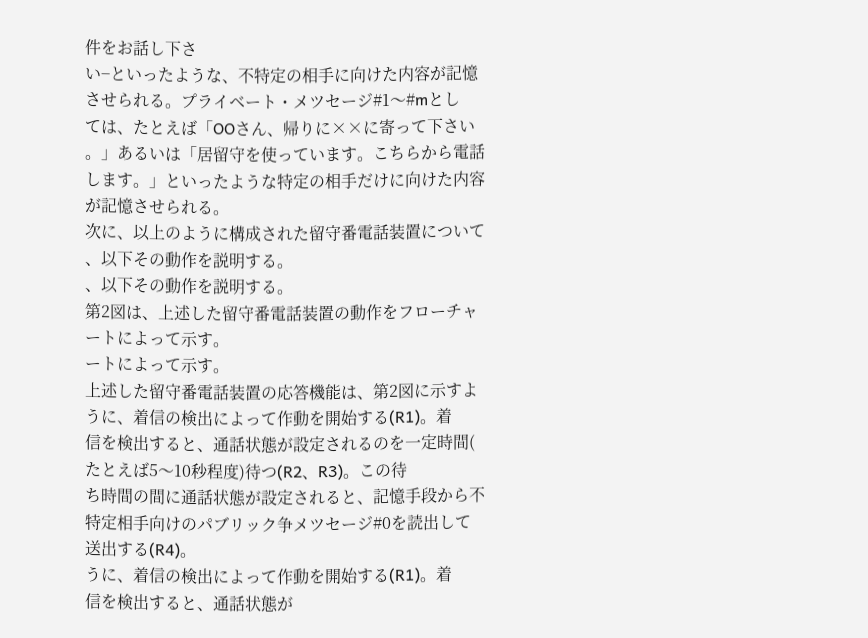件をお話し下さ
い−といったような、不特定の相手に向けた内容が記憶
させられる。プライベート・メツセージ#1〜#mとし
ては、たとえば「OOさん、帰りに××に寄って下さい
。」あるいは「居留守を使っています。こちらから電話
します。」といったような特定の相手だけに向けた内容
が記憶させられる。
次に、以上のように構成された留守番電話装置について
、以下その動作を説明する。
、以下その動作を説明する。
第2図は、上述した留守番電話装置の動作をフローチャ
ートによって示す。
ートによって示す。
上述した留守番電話装置の応答機能は、第2図に示すよ
うに、着信の検出によって作動を開始する(R1)。着
信を検出すると、通話状態が設定されるのを一定時間(
たとえば5〜10秒程度)待つ(R2、R3)。この待
ち時間の間に通話状態が設定されると、記憶手段から不
特定相手向けのパブリック争メツセージ#0を読出して
送出する(R4)。
うに、着信の検出によって作動を開始する(R1)。着
信を検出すると、通話状態が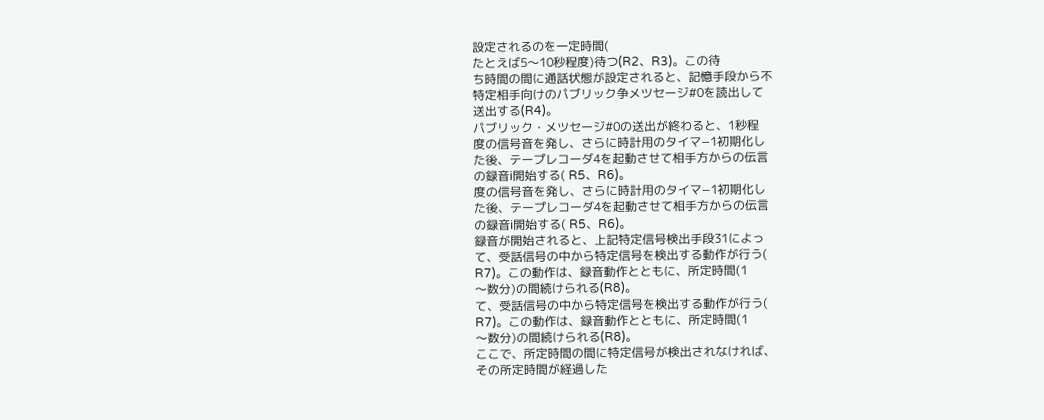設定されるのを一定時間(
たとえば5〜10秒程度)待つ(R2、R3)。この待
ち時間の間に通話状態が設定されると、記憶手段から不
特定相手向けのパブリック争メツセージ#0を読出して
送出する(R4)。
パブリック・メツセージ#0の送出が終わると、1秒程
度の信号音を発し、さらに時計用のタイマ−1初期化し
た後、テープレコーダ4を起動させて相手方からの伝言
の録音i開始する( R5、R6)。
度の信号音を発し、さらに時計用のタイマ−1初期化し
た後、テープレコーダ4を起動させて相手方からの伝言
の録音i開始する( R5、R6)。
録音が開始されると、上記特定信号検出手段31によっ
て、受話信号の中から特定信号を検出する動作が行う(
R7)。この動作は、録音動作とともに、所定時間(1
〜数分)の間続けられる(R8)。
て、受話信号の中から特定信号を検出する動作が行う(
R7)。この動作は、録音動作とともに、所定時間(1
〜数分)の間続けられる(R8)。
ここで、所定時間の間に特定信号が検出されなければ、
その所定時間が経過した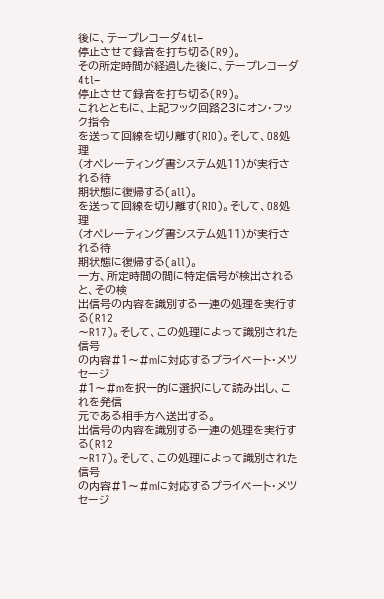後に、テープレコーダ4tl−
停止させて録音を打ち切る(R9)。
その所定時間が経過した後に、テープレコーダ4tl−
停止させて録音を打ち切る(R9)。
これとともに、上記フック回路23にオン・フック指令
を送って回線を切り離す(RIO)。そして、O8処理
(オペレーティング書システム処11)が実行される待
期状態に復帰する(all)。
を送って回線を切り離す(RIO)。そして、O8処理
(オペレーティング書システム処11)が実行される待
期状態に復帰する(all)。
一方、所定時間の間に特定信号が検出されると、その検
出信号の内容を識別する一連の処理を実行する(R12
〜R17)。そして、この処理によって識別された信号
の内容#1〜#mに対応するプライベート・メツセージ
#1〜#mを択一的に選択にして読み出し、これを発信
元である相手方へ送出する。
出信号の内容を識別する一連の処理を実行する(R12
〜R17)。そして、この処理によって識別された信号
の内容#1〜#mに対応するプライベート・メツセージ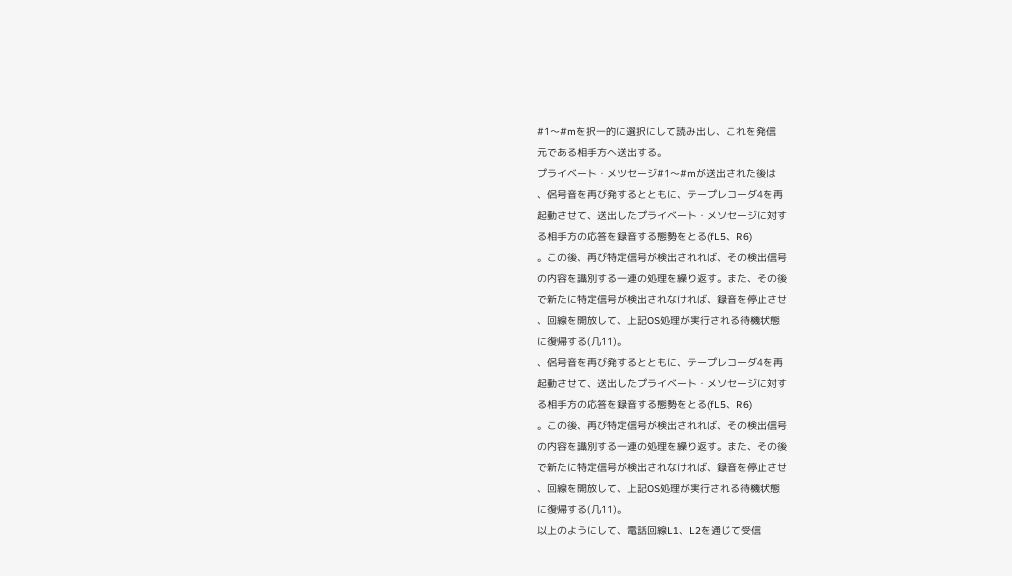#1〜#mを択一的に選択にして読み出し、これを発信
元である相手方へ送出する。
プライベート・メツセージ#1〜#mが送出された後は
、侶号音を再び発するとともに、テープレコーダ4を再
起動させて、送出したプライベート・メソセージに対す
る相手方の応答を録音する態勢をとる(fL5、R6)
。この後、再び特定信号が検出されれば、その検出信号
の内容を識別する一連の処理を繰り返す。また、その後
で新たに特定信号が検出されなければ、録音を停止させ
、回線を開放して、上記OS処理が実行される待機状態
に復帰する(几11)。
、侶号音を再び発するとともに、テープレコーダ4を再
起動させて、送出したプライベート・メソセージに対す
る相手方の応答を録音する態勢をとる(fL5、R6)
。この後、再び特定信号が検出されれば、その検出信号
の内容を識別する一連の処理を繰り返す。また、その後
で新たに特定信号が検出されなければ、録音を停止させ
、回線を開放して、上記OS処理が実行される待機状態
に復帰する(几11)。
以上のようにして、電話回線L1、L2を通じて受信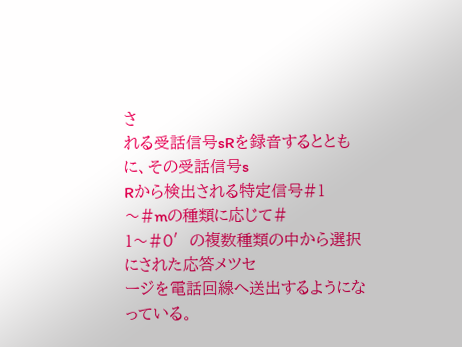さ
れる受話信号sRを録音するとともに、その受話信号s
Rから検出される特定信号#1〜#mの種類に応じて#
1〜#0′の複数種類の中から選択にされた応答メツセ
ージを電話回線へ送出するようになっている。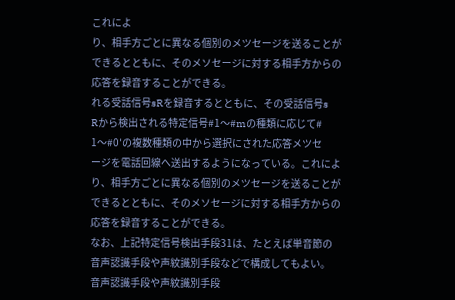これによ
り、相手方ごとに異なる個別のメツセージを送ることが
できるとともに、そのメソセージに対する相手方からの
応答を録音することができる。
れる受話信号sRを録音するとともに、その受話信号s
Rから検出される特定信号#1〜#mの種類に応じて#
1〜#0′の複数種類の中から選択にされた応答メツセ
ージを電話回線へ送出するようになっている。これによ
り、相手方ごとに異なる個別のメツセージを送ることが
できるとともに、そのメソセージに対する相手方からの
応答を録音することができる。
なお、上記特定信号検出手段31は、たとえば単音節の
音声認識手段や声紋識別手段などで構成してもよい。
音声認識手段や声紋識別手段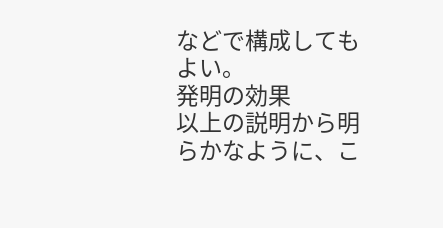などで構成してもよい。
発明の効果
以上の説明から明らかなように、こ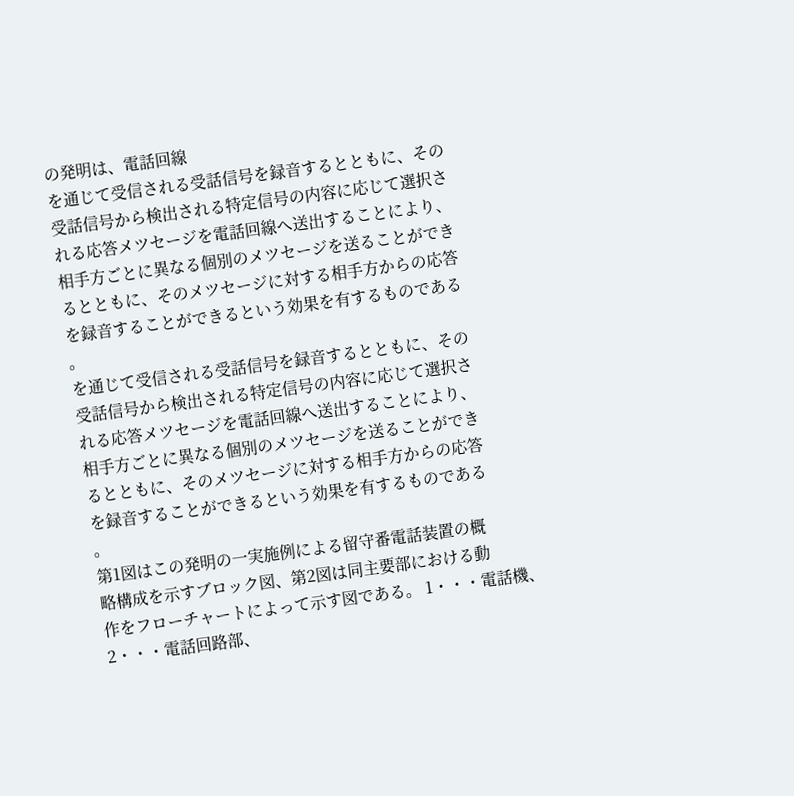の発明は、電話回線
を通じて受信される受話信号を録音するとともに、その
受話信号から検出される特定信号の内容に応じて選択さ
れる応答メツセージを電話回線へ送出することにより、
相手方ごとに異なる個別のメツセージを送ることができ
るとともに、そのメツセージに対する相手方からの応答
を録音することができるという効果を有するものである
。
を通じて受信される受話信号を録音するとともに、その
受話信号から検出される特定信号の内容に応じて選択さ
れる応答メツセージを電話回線へ送出することにより、
相手方ごとに異なる個別のメツセージを送ることができ
るとともに、そのメツセージに対する相手方からの応答
を録音することができるという効果を有するものである
。
第1図はこの発明の一実施例による留守番電話装置の概
略構成を示すブロック図、第2図は同主要部における動
作をフローチャートによって示す図である。 1・・・電話機、2・・・電話回路部、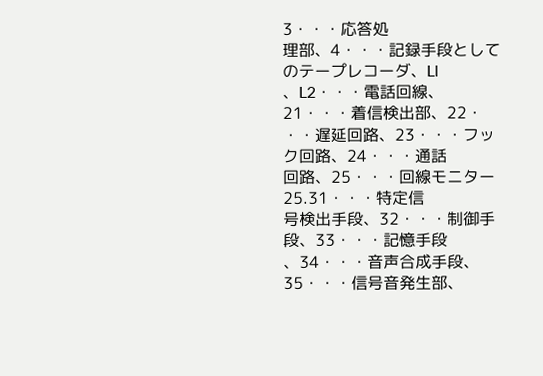3・・・応答処
理部、4・・・記録手段としてのテープレコーダ、Ll
、L2・・・電話回線、21・・・着信検出部、22・
・・遅延回路、23・・・フック回路、24・・・通話
回路、25・・・回線モニター25.31・・・特定信
号検出手段、32・・・制御手段、33・・・記憶手段
、34・・・音声合成手段、35・・・信号音発生部、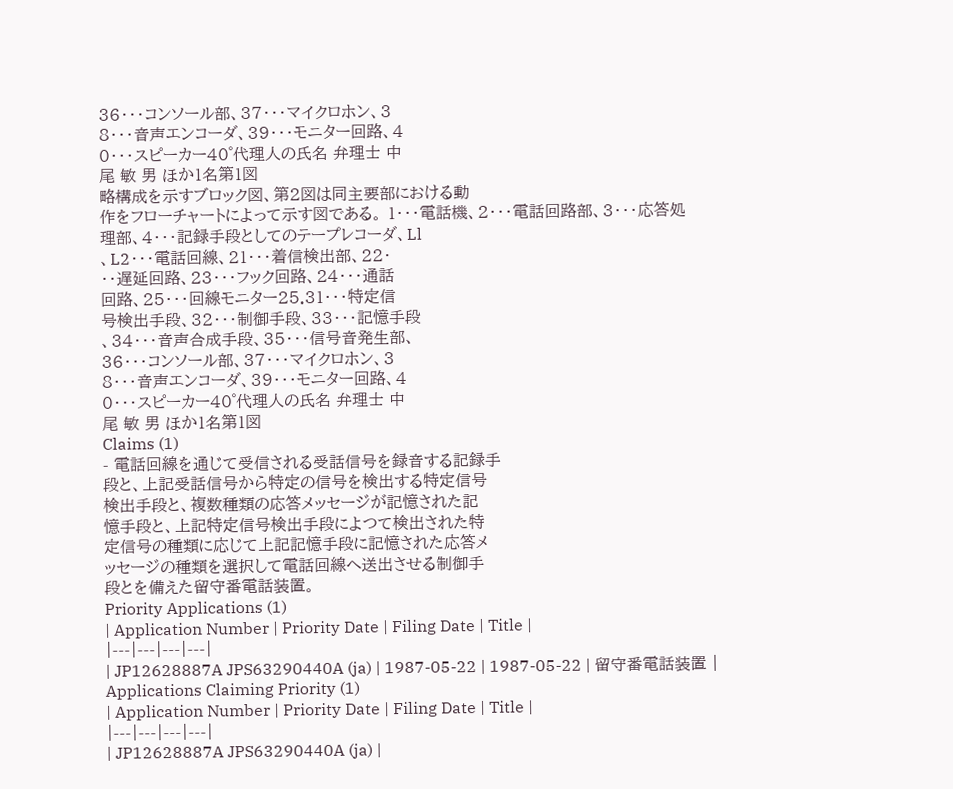36・・・コンソール部、37・・・マイクロホン、3
8・・・音声エンコーダ、39・・・モニター回路、4
0・・・スピーカー40゜代理人の氏名 弁理士 中
尾 敏 男 ほか1名第1図
略構成を示すブロック図、第2図は同主要部における動
作をフローチャートによって示す図である。 1・・・電話機、2・・・電話回路部、3・・・応答処
理部、4・・・記録手段としてのテープレコーダ、Ll
、L2・・・電話回線、21・・・着信検出部、22・
・・遅延回路、23・・・フック回路、24・・・通話
回路、25・・・回線モニター25.31・・・特定信
号検出手段、32・・・制御手段、33・・・記憶手段
、34・・・音声合成手段、35・・・信号音発生部、
36・・・コンソール部、37・・・マイクロホン、3
8・・・音声エンコーダ、39・・・モニター回路、4
0・・・スピーカー40゜代理人の氏名 弁理士 中
尾 敏 男 ほか1名第1図
Claims (1)
- 電話回線を通じて受信される受話信号を録音する記録手
段と、上記受話信号から特定の信号を検出する特定信号
検出手段と、複数種類の応答メッセージが記憶された記
憶手段と、上記特定信号検出手段によつて検出された特
定信号の種類に応じて上記記憶手段に記憶された応答メ
ッセージの種類を選択して電話回線へ送出させる制御手
段とを備えた留守番電話装置。
Priority Applications (1)
| Application Number | Priority Date | Filing Date | Title |
|---|---|---|---|
| JP12628887A JPS63290440A (ja) | 1987-05-22 | 1987-05-22 | 留守番電話装置 |
Applications Claiming Priority (1)
| Application Number | Priority Date | Filing Date | Title |
|---|---|---|---|
| JP12628887A JPS63290440A (ja) |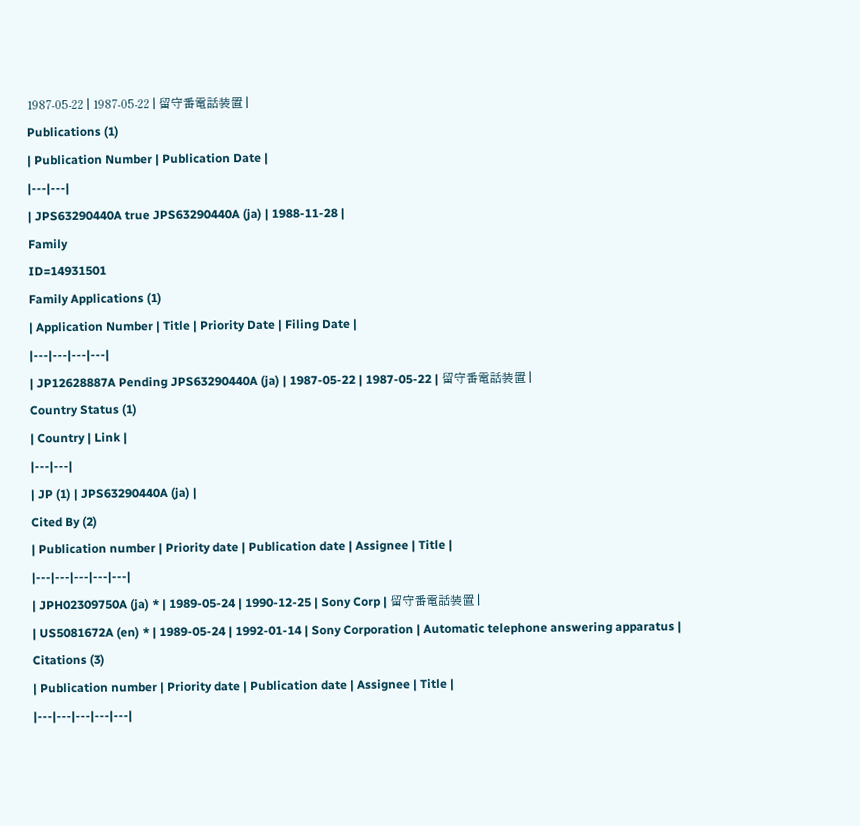1987-05-22 | 1987-05-22 | 留守番電話装置 |
Publications (1)
| Publication Number | Publication Date |
|---|---|
| JPS63290440A true JPS63290440A (ja) | 1988-11-28 |
Family
ID=14931501
Family Applications (1)
| Application Number | Title | Priority Date | Filing Date |
|---|---|---|---|
| JP12628887A Pending JPS63290440A (ja) | 1987-05-22 | 1987-05-22 | 留守番電話装置 |
Country Status (1)
| Country | Link |
|---|---|
| JP (1) | JPS63290440A (ja) |
Cited By (2)
| Publication number | Priority date | Publication date | Assignee | Title |
|---|---|---|---|---|
| JPH02309750A (ja) * | 1989-05-24 | 1990-12-25 | Sony Corp | 留守番電話装置 |
| US5081672A (en) * | 1989-05-24 | 1992-01-14 | Sony Corporation | Automatic telephone answering apparatus |
Citations (3)
| Publication number | Priority date | Publication date | Assignee | Title |
|---|---|---|---|---|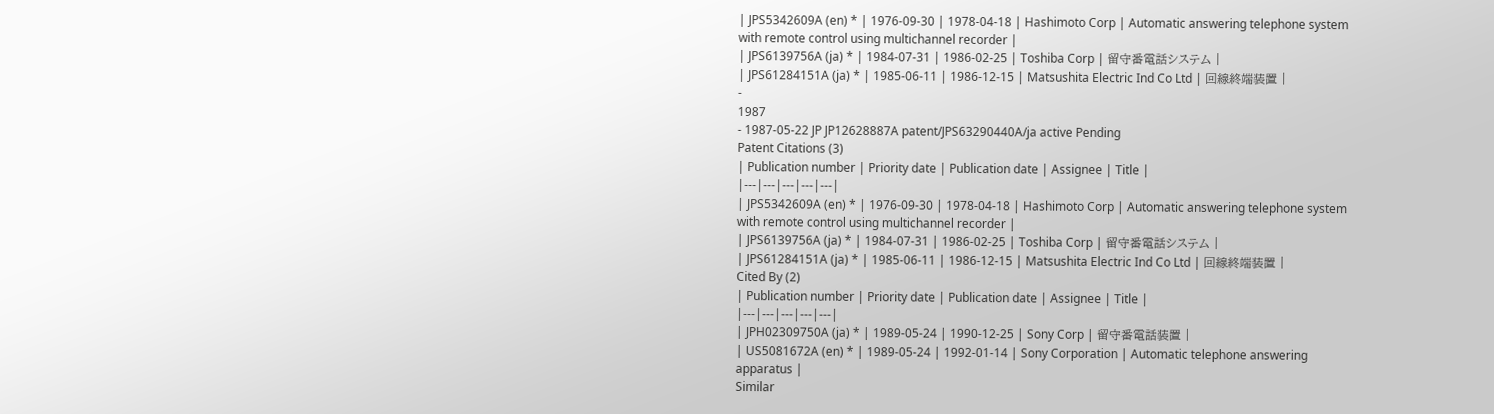| JPS5342609A (en) * | 1976-09-30 | 1978-04-18 | Hashimoto Corp | Automatic answering telephone system with remote control using multichannel recorder |
| JPS6139756A (ja) * | 1984-07-31 | 1986-02-25 | Toshiba Corp | 留守番電話システム |
| JPS61284151A (ja) * | 1985-06-11 | 1986-12-15 | Matsushita Electric Ind Co Ltd | 回線終端装置 |
-
1987
- 1987-05-22 JP JP12628887A patent/JPS63290440A/ja active Pending
Patent Citations (3)
| Publication number | Priority date | Publication date | Assignee | Title |
|---|---|---|---|---|
| JPS5342609A (en) * | 1976-09-30 | 1978-04-18 | Hashimoto Corp | Automatic answering telephone system with remote control using multichannel recorder |
| JPS6139756A (ja) * | 1984-07-31 | 1986-02-25 | Toshiba Corp | 留守番電話システム |
| JPS61284151A (ja) * | 1985-06-11 | 1986-12-15 | Matsushita Electric Ind Co Ltd | 回線終端装置 |
Cited By (2)
| Publication number | Priority date | Publication date | Assignee | Title |
|---|---|---|---|---|
| JPH02309750A (ja) * | 1989-05-24 | 1990-12-25 | Sony Corp | 留守番電話装置 |
| US5081672A (en) * | 1989-05-24 | 1992-01-14 | Sony Corporation | Automatic telephone answering apparatus |
Similar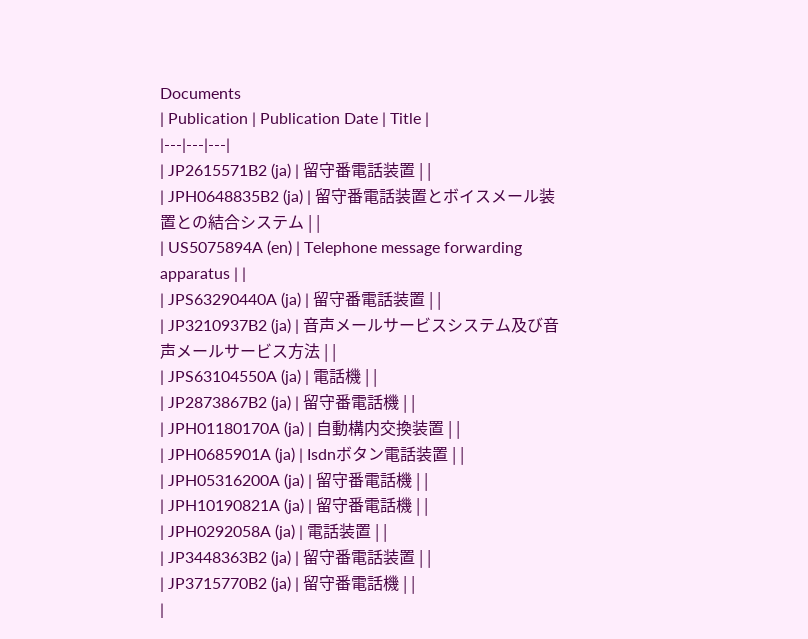Documents
| Publication | Publication Date | Title |
|---|---|---|
| JP2615571B2 (ja) | 留守番電話装置 | |
| JPH0648835B2 (ja) | 留守番電話装置とボイスメール装置との結合システム | |
| US5075894A (en) | Telephone message forwarding apparatus | |
| JPS63290440A (ja) | 留守番電話装置 | |
| JP3210937B2 (ja) | 音声メールサービスシステム及び音声メールサービス方法 | |
| JPS63104550A (ja) | 電話機 | |
| JP2873867B2 (ja) | 留守番電話機 | |
| JPH01180170A (ja) | 自動構内交換装置 | |
| JPH0685901A (ja) | Isdnボタン電話装置 | |
| JPH05316200A (ja) | 留守番電話機 | |
| JPH10190821A (ja) | 留守番電話機 | |
| JPH0292058A (ja) | 電話装置 | |
| JP3448363B2 (ja) | 留守番電話装置 | |
| JP3715770B2 (ja) | 留守番電話機 | |
|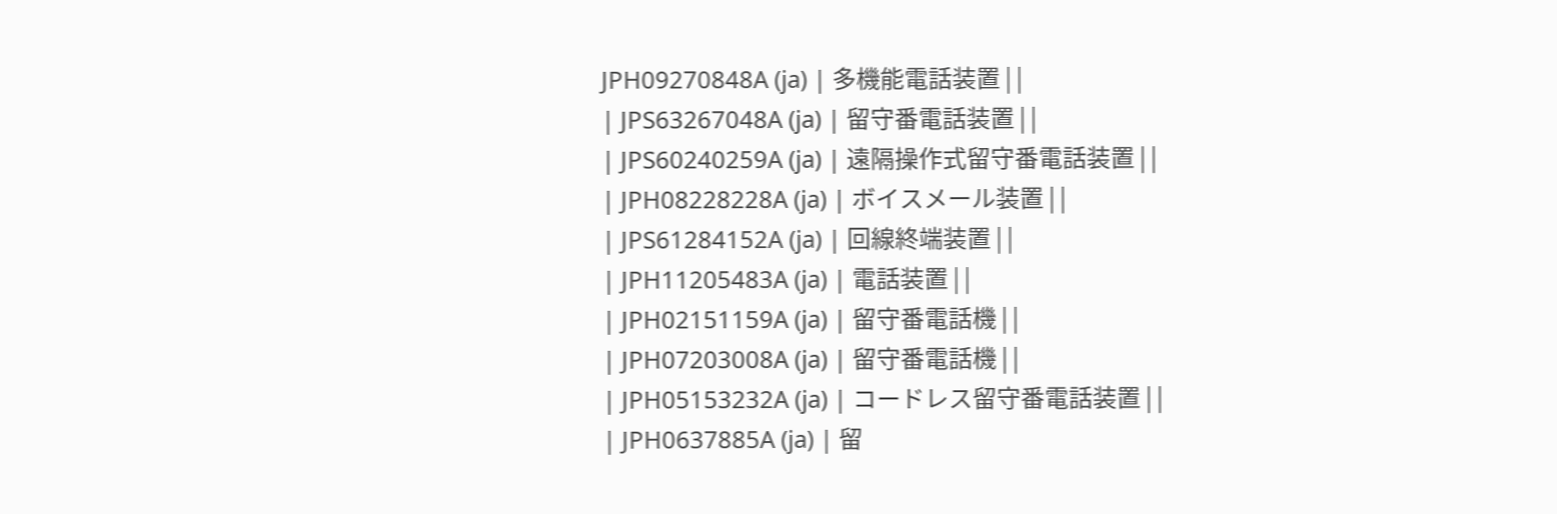JPH09270848A (ja) | 多機能電話装置 | |
| JPS63267048A (ja) | 留守番電話装置 | |
| JPS60240259A (ja) | 遠隔操作式留守番電話装置 | |
| JPH08228228A (ja) | ボイスメール装置 | |
| JPS61284152A (ja) | 回線終端装置 | |
| JPH11205483A (ja) | 電話装置 | |
| JPH02151159A (ja) | 留守番電話機 | |
| JPH07203008A (ja) | 留守番電話機 | |
| JPH05153232A (ja) | コードレス留守番電話装置 | |
| JPH0637885A (ja) | 留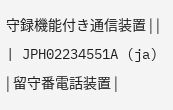守録機能付き通信装置 | |
| JPH02234551A (ja) | 留守番電話装置 |